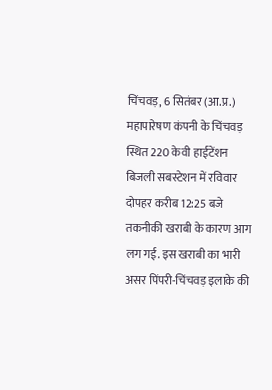चिंचवड़, 6 सितंबर (आ.प्र.)
महापारेषण कंपनी के चिंचवड़ स्थित 220 केवी हाईटेंशन बिजली सबस्टेशन में रविवार दोपहर करीब 12:25 बजे तकनीकी खराबी के कारण आग लग गई. इस खराबी का भारी असर पिंपरी-चिंचवड़ इलाके की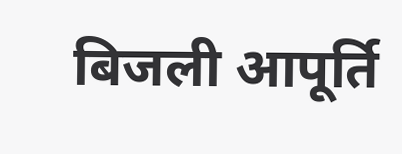बिजली आपूर्ति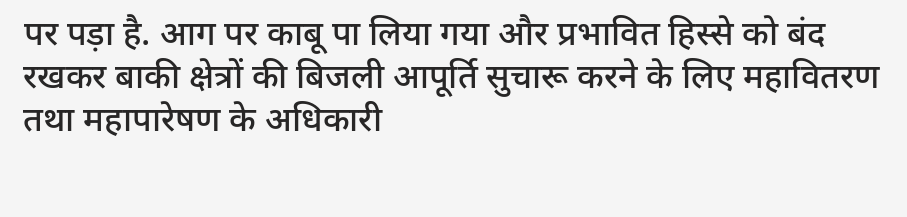पर पड़ा है. आग पर काबू पा लिया गया और प्रभावित हिस्से को बंद रखकर बाकी क्षेत्रों की बिजली आपूर्ति सुचारू करने के लिए महावितरण तथा महापारेषण के अधिकारी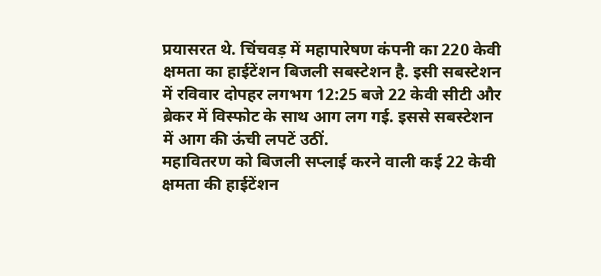प्रयासरत थे. चिंचवड़ में महापारेषण कंपनी का 220 केवी क्षमता का हाईटेंशन बिजली सबस्टेशन है. इसी सबस्टेशन में रविवार दोपहर लगभग 12:25 बजे 22 केवी सीटी और ब्रेकर में विस्फोट के साथ आग लग गई. इससे सबस्टेशन में आग की ऊंची लपटें उठीं.
महावितरण को बिजली सप्लाई करने वाली कई 22 केवी क्षमता की हाईटेंशन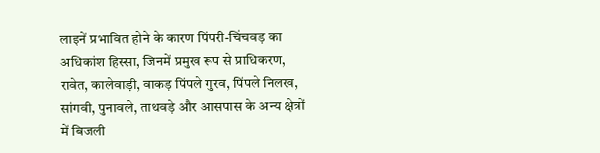लाइनें प्रभावित होने के कारण पिंपरी-चिंचवड़ का अधिकांश हिस्सा, जिनमें प्रमुख रूप से प्राधिकरण, रावेत, कालेवाड़ी, वाकड़ पिंपले गुरव, पिंपले निलख, सांगवी, पुनावले, ताथवड़े और आसपास के अन्य क्षेत्रों में बिजली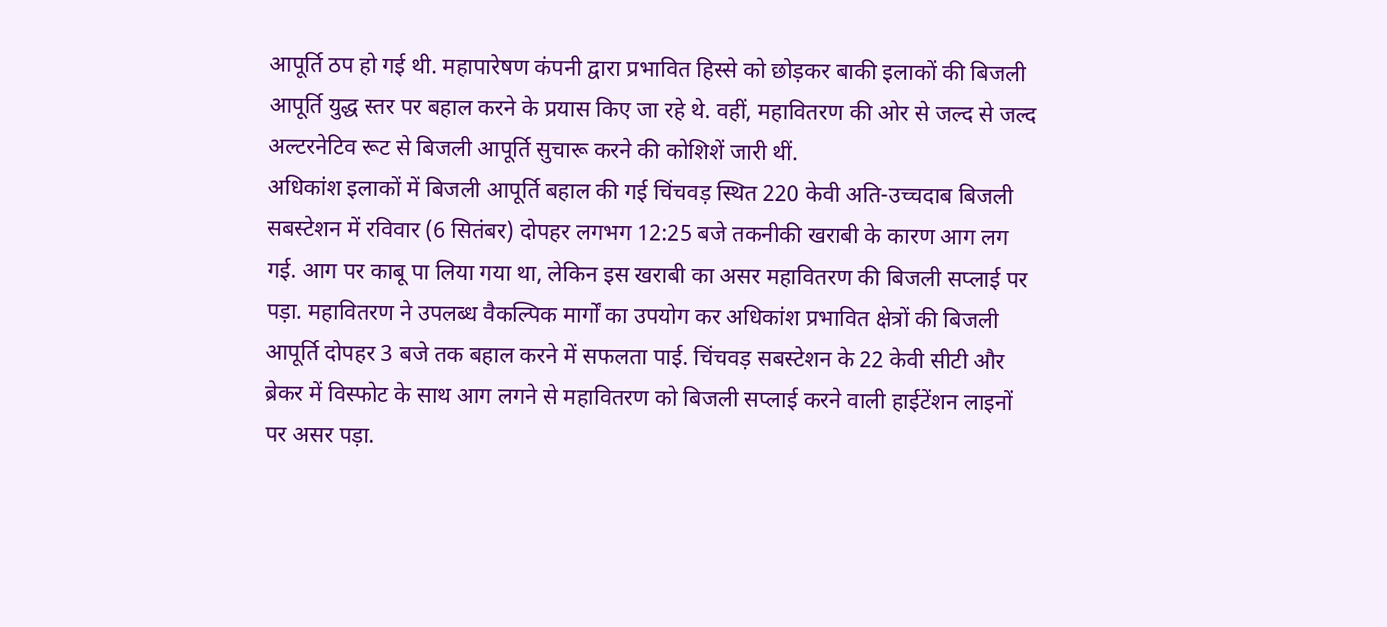आपूर्ति ठप हो गई थी. महापारेषण कंपनी द्वारा प्रभावित हिस्से को छोड़कर बाकी इलाकों की बिजली आपूर्ति युद्ध स्तर पर बहाल करने के प्रयास किए जा रहे थे. वहीं, महावितरण की ओर से जल्द से जल्द अल्टरनेटिव रूट से बिजली आपूर्ति सुचारू करने की कोशिशें जारी थीं.
अधिकांश इलाकों में बिजली आपूर्ति बहाल की गई चिंचवड़ स्थित 220 केवी अति-उच्चदाब बिजली सबस्टेशन में रविवार (6 सितंबर) दोपहर लगभग 12:25 बजे तकनीकी खराबी के कारण आग लग गई. आग पर काबू पा लिया गया था, लेकिन इस खराबी का असर महावितरण की बिजली सप्लाई पर पड़ा. महावितरण ने उपलब्ध वैकल्पिक मार्गों का उपयोग कर अधिकांश प्रभावित क्षेत्रों की बिजली आपूर्ति दोपहर 3 बजे तक बहाल करने में सफलता पाई. चिंचवड़ सबस्टेशन के 22 केवी सीटी और ब्रेकर में विस्फोट के साथ आग लगने से महावितरण को बिजली सप्लाई करने वाली हाईटेंशन लाइनों पर असर पड़ा.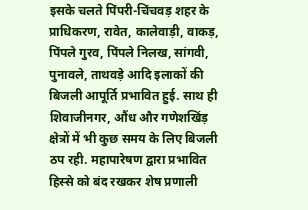इसके चलते पिंपरी-चिंचवड़ शहर के प्राधिकरण, रावेत, कालेवाड़ी, वाकड़, पिंपले गुरव, पिंपले निलख, सांगवी, पुनावले, ताथवड़े आदि इलाकों की बिजली आपूर्ति प्रभावित हुई. साथ ही शिवाजीनगर, औंध और गणेशखिंड़ क्षेत्रों में भी कुछ समय के लिए बिजली ठप रही. महापारेषण द्वारा प्रभावित हिस्से को बंद रखकर शेष प्रणाली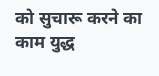को सुचारू करने का काम युद्ध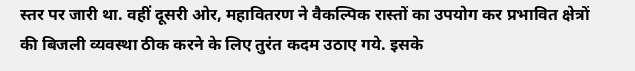स्तर पर जारी था. वहीं दूसरी ओर, महावितरण ने वैकल्पिक रास्तों का उपयोग कर प्रभावित क्षेत्रों की बिजली व्यवस्था ठीक करने के लिए तुरंत कदम उठाए गये. इसके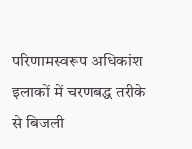परिणामस्वरूप अधिकांश इलाकों में चरणबद्ध तरीके से बिजली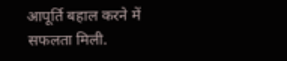आपूर्ति बहाल करने में सफलता मिली.